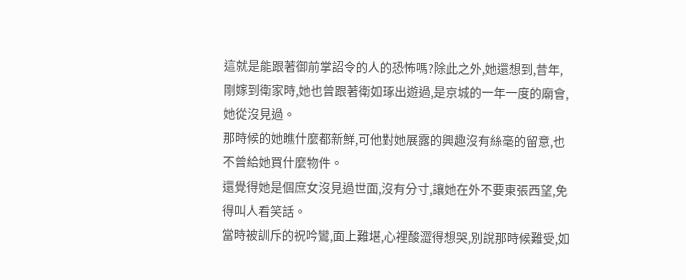這就是能跟著御前掌詔令的人的恐怖嗎?除此之外,她還想到,昔年,剛嫁到衛家時,她也曾跟著衛如琢出遊過,是京城的一年一度的廟會,她從沒見過。
那時候的她瞧什麼都新鮮,可他對她展露的興趣沒有絲毫的留意,也不曾給她買什麼物件。
還覺得她是個庶女沒見過世面,沒有分寸,讓她在外不要東張西望,免得叫人看笑話。
當時被訓斥的祝吟鸞,面上難堪,心裡酸澀得想哭,別說那時候難受,如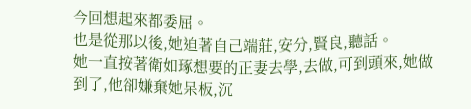今回想起來都委屈。
也是從那以後,她迫著自己端莊,安分,賢良,聽話。
她一直按著衛如琢想要的正妻去學,去做,可到頭來,她做到了,他卻嫌棄她呆板,沉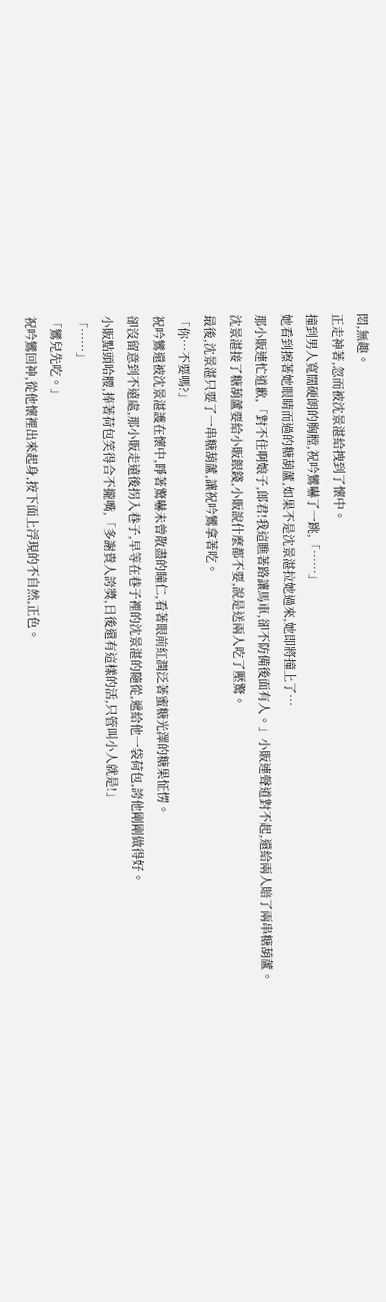悶,無趣。
正走神著,忽而被沈景湛給拽到了懷中。
撞到男人寬闊硬朗的胸膛,祝吟鸞嚇了一跳,「……」
她看到擦著她眼睛而過的糖葫蘆,如果不是沈景湛拉她過來,她即將撞上了…
那小販連忙道歉,「對不住啊娘子,郎君!我這瞧著路讓馬車,卻不防備後面有人。」小販連聲道對不起,還給兩人賠了兩串糖葫蘆。
沈景湛接了糖葫蘆要給小販銀錢,小販說什麼都不要,說是送兩人吃了壓驚。
最後,沈景湛只要了一串糖葫蘆,讓祝吟鸞拿著吃。
「你…不要嗎?」
祝吟鸞還被沈景湛護在懷中,睜著驚嚇未曾散盡的瞳仁,看著眼前紅潤泛著蜜糖光澤的糖果怔愣。
卻沒留意到不遠處,那小販走遠後拐入巷子,早等在巷子裡的沈景湛的隨從,遞給他一袋荷包,誇他剛剛做得好。
小販點頭哈腰,捧著荷包笑得合不攏嘴,「多謝貴人誇獎,日後還有這樣的活,只管叫小人就是!」
「……」
「鸞兒先吃。」
祝吟鸞回神,從他懷裡出來起身,按下面上浮現的不自然,正色。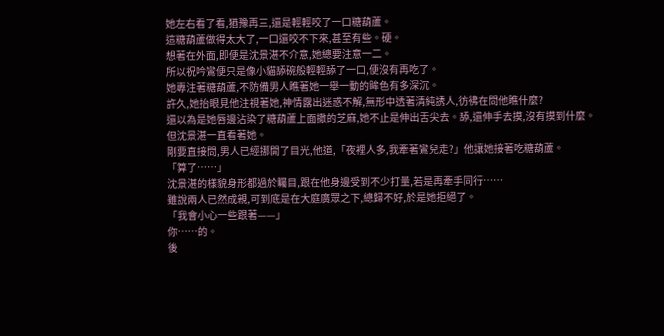她左右看了看,猶豫再三,還是輕輕咬了一口糖葫蘆。
這糖葫蘆做得太大了,一口還咬不下來,甚至有些。硬。
想著在外面,即便是沈景湛不介意,她總要注意一二。
所以祝吟鸞便只是像小貓舔碗般輕輕舔了一口,便沒有再吃了。
她專注著糖葫蘆,不防備男人瞧著她一舉一動的眸色有多深沉。
許久,她抬眼見他注視著她,神情露出迷惑不解,無形中透著清純誘人,彷彿在問他瞧什麼?
還以為是她唇邊沾染了糖葫蘆上面撒的芝麻,她不止是伸出舌尖去。舔,還伸手去摸,沒有摸到什麼。
但沈景湛一直看著她。
剛要直接問,男人已經挪開了目光,他道,「夜裡人多,我牽著鸞兒走?」他讓她接著吃糖葫蘆。
「算了……」
沈景湛的樣貌身形都過於矚目,跟在他身邊受到不少打量,若是再牽手同行……
雖說兩人已然成親,可到底是在大庭廣眾之下,總歸不好,於是她拒絕了。
「我會小心一些跟著——」
你……的。
後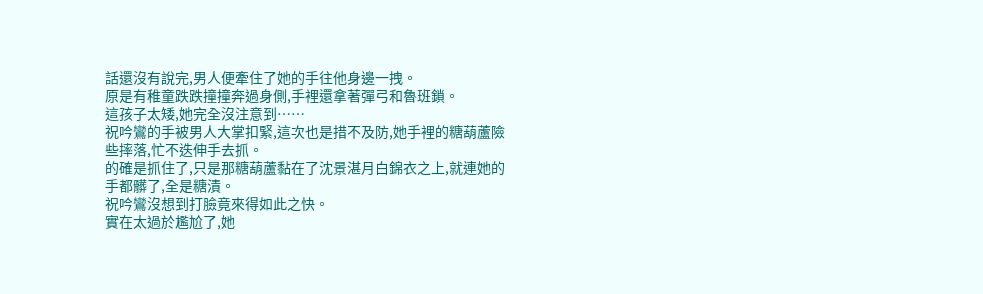話還沒有說完,男人便牽住了她的手往他身邊一拽。
原是有稚童跌跌撞撞奔過身側,手裡還拿著彈弓和魯班鎖。
這孩子太矮,她完全沒注意到……
祝吟鸞的手被男人大掌扣緊,這次也是措不及防,她手裡的糖葫蘆險些摔落,忙不迭伸手去抓。
的確是抓住了,只是那糖葫蘆黏在了沈景湛月白錦衣之上,就連她的手都髒了,全是糖漬。
祝吟鸞沒想到打臉竟來得如此之快。
實在太過於尷尬了,她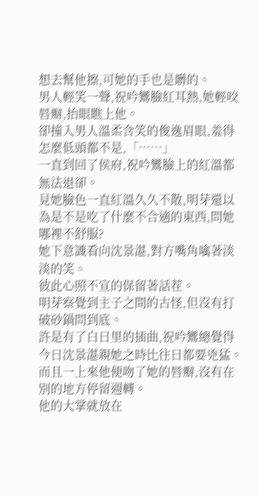想去幫他擦,可她的手也是髒的。
男人輕笑一聲,祝吟鸞臉紅耳熱,她輕咬唇瓣,抬眼瞧上他。
卻撞入男人溫柔含笑的俊逸眉眼,羞得怎麼低頭都不是,「……」
一直到回了侯府,祝吟鸞臉上的紅溫都無法退卻。
見她臉色一直紅溫久久不散,明芽還以為是不是吃了什麼不合適的東西,問她哪裡不舒服?
她下意識看向沈景湛,對方嘴角噙著淡淡的笑。
彼此心照不宣的保留著話茬。
明芽察覺到主子之間的古怪,但沒有打破砂鍋問到底。
許是有了白日里的插曲,祝吟鸞總覺得今日沈景湛親她之時比往日都要兇猛。
而且一上來他便吻了她的唇瓣,沒有在別的地方停留週轉。
他的大掌就放在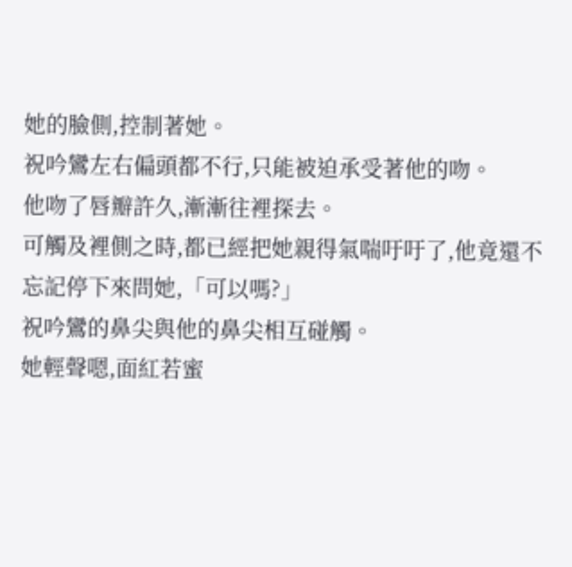她的臉側,控制著她。
祝吟鸞左右偏頭都不行,只能被迫承受著他的吻。
他吻了唇瓣許久,漸漸往裡探去。
可觸及裡側之時,都已經把她親得氣喘吁吁了,他竟還不忘記停下來問她,「可以嗎?」
祝吟鸞的鼻尖與他的鼻尖相互碰觸。
她輕聲嗯,面紅若蜜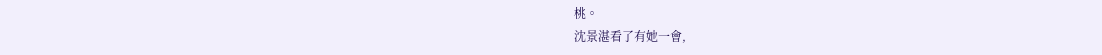桃。
沈景湛看了有她一會,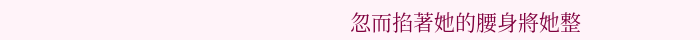忽而掐著她的腰身將她整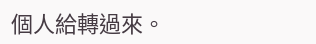個人給轉過來。